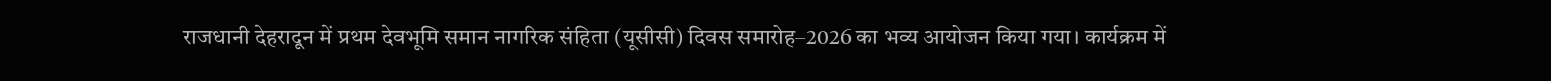राजधानी देहरादून में प्रथम देवभूमि समान नागरिक संहिता (यूसीसी) दिवस समारोह–2026 का भव्य आयोजन किया गया। कार्यक्रम में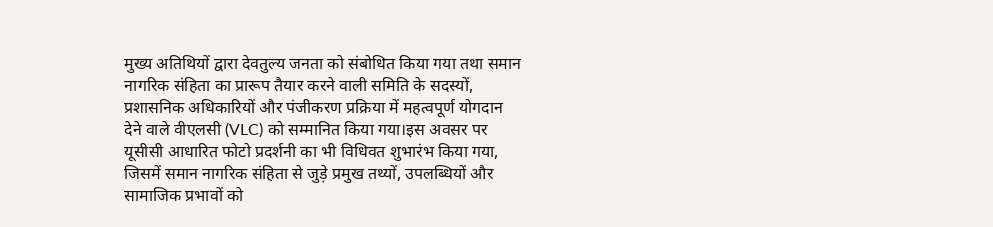मुख्य अतिथियों द्वारा देवतुल्य जनता को संबोधित किया गया तथा समान नागरिक संहिता का प्रारूप तैयार करने वाली समिति के सदस्यों, प्रशासनिक अधिकारियों और पंजीकरण प्रक्रिया में महत्वपूर्ण योगदान देने वाले वीएलसी (VLC) को सम्मानित किया गया।इस अवसर पर यूसीसी आधारित फोटो प्रदर्शनी का भी विधिवत शुभारंभ किया गया,
जिसमें समान नागरिक संहिता से जुड़े प्रमुख तथ्यों, उपलब्धियों और सामाजिक प्रभावों को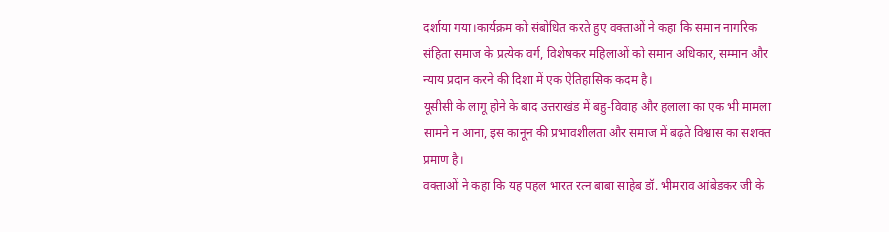दर्शाया गया।कार्यक्रम को संबोधित करते हुए वक्ताओं ने कहा कि समान नागरिक संहिता समाज के प्रत्येक वर्ग, विशेषकर महिलाओं को समान अधिकार, सम्मान और न्याय प्रदान करने की दिशा में एक ऐतिहासिक कदम है।
यूसीसी के लागू होने के बाद उत्तराखंड में बहु-विवाह और हलाला का एक भी मामला सामने न आना, इस कानून की प्रभावशीलता और समाज में बढ़ते विश्वास का सशक्त प्रमाण है।
वक्ताओं ने कहा कि यह पहल भारत रत्न बाबा साहेब डॉ. भीमराव आंबेडकर जी के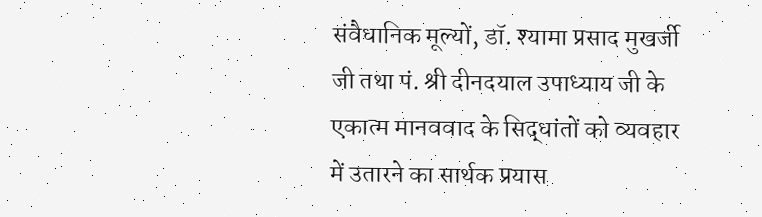संवैधानिक मूल्यों, डॉ. श्यामा प्रसाद मुखर्जी जी तथा पं. श्री दीनदयाल उपाध्याय जी के एकात्म मानववाद के सिद्धांतों को व्यवहार में उतारने का सार्थक प्रयास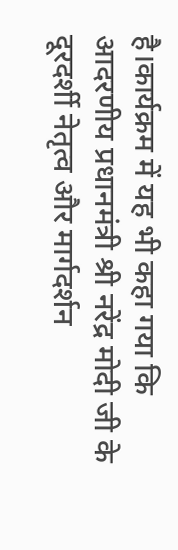है।कार्यक्रम में यह भी कहा गया कि आदरणीय प्रधानमंत्री श्री नरेंद्र मोदी जी के दूरदर्शी नेतृत्व और मार्गदर्शन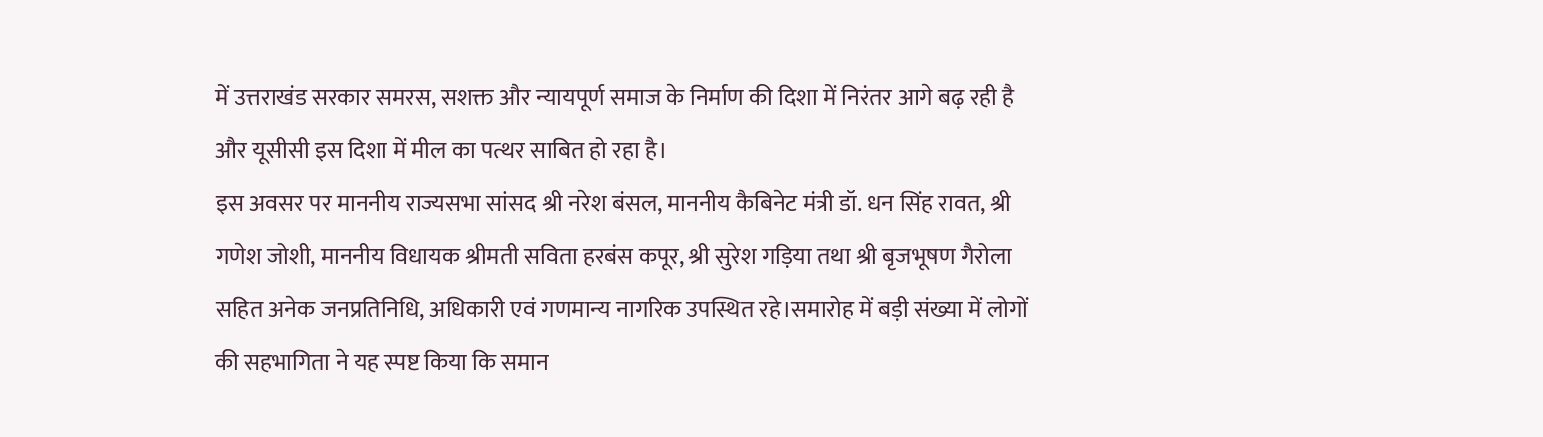में उत्तराखंड सरकार समरस, सशक्त और न्यायपूर्ण समाज के निर्माण की दिशा में निरंतर आगे बढ़ रही है और यूसीसी इस दिशा में मील का पत्थर साबित हो रहा है।
इस अवसर पर माननीय राज्यसभा सांसद श्री नरेश बंसल, माननीय कैबिनेट मंत्री डॉ. धन सिंह रावत, श्री गणेश जोशी, माननीय विधायक श्रीमती सविता हरबंस कपूर, श्री सुरेश गड़िया तथा श्री बृजभूषण गैरोला सहित अनेक जनप्रतिनिधि, अधिकारी एवं गणमान्य नागरिक उपस्थित रहे।समारोह में बड़ी संख्या में लोगों की सहभागिता ने यह स्पष्ट किया कि समान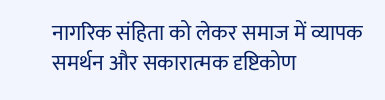नागरिक संहिता को लेकर समाज में व्यापक समर्थन और सकारात्मक दृष्टिकोण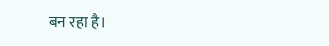बन रहा है।